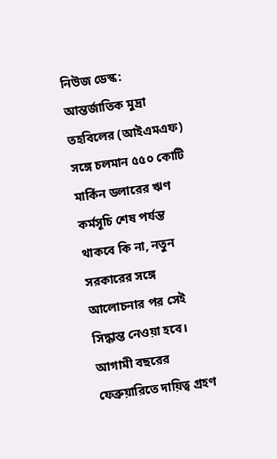নিউজ ডেস্ক: আন্তর্জাতিক মুদ্রা তহবিলের (আইএমএফ) সঙ্গে চলমান ৫৫০ কোটি মার্কিন ডলারের ঋণ কর্মসূচি শেষ পর্যন্ত থাকবে কি না, নতুন সরকারের সঙ্গে আলোচনার পর সেই সিদ্ধান্ত নেওয়া হবে। আগামী বছরের ফেব্রুয়ারিতে দায়িত্ব গ্রহণ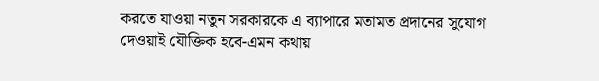করতে যাওয়া নতুন সরকারকে এ ব্যাপারে মতামত প্রদানের সুযোগ দেওয়াই যৌক্তিক হবে-এমন কথায়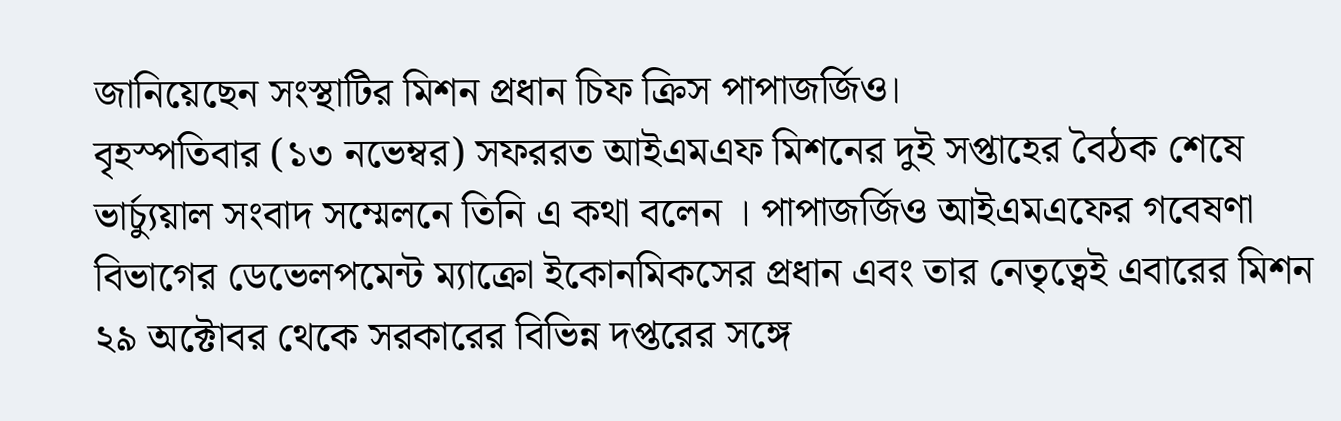জানিয়েছেন সংস্থাটির মিশন প্রধান চিফ ক্রিস পাপাজর্জিও।
বৃহস্পতিবার (১৩ নভেম্বর) সফররত আইএমএফ মিশনের দুই সপ্তাহের বৈঠক শেষে ভার্চ্যুয়াল সংবাদ সম্মেলনে তিনি এ কথা বলেন । পাপাজর্জিও আইএমএফের গবেষণা বিভাগের ডেভেলপমেন্ট ম্যাক্রো ইকোনমিকসের প্রধান এবং তার নেতৃত্বেই এবারের মিশন ২৯ অক্টোবর থেকে সরকারের বিভিন্ন দপ্তরের সঙ্গে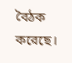বৈঠক করেছে।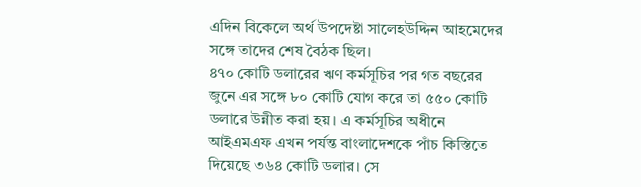এদিন বিকেলে অর্থ উপদেষ্টা সালেহউদ্দিন আহমেদের সঙ্গে তাদের শেষ বৈঠক ছিল।
৪৭০ কোটি ডলারের ঋণ কর্মসূচির পর গত বছরের জুনে এর সঙ্গে ৮০ কোটি যোগ করে তা ৫৫০ কোটি ডলারে উন্নীত করা হয়। এ কর্মসূচির অধীনে আইএমএফ এখন পর্যন্ত বাংলাদেশকে পাঁচ কিস্তিতে দিয়েছে ৩৬৪ কোটি ডলার। সে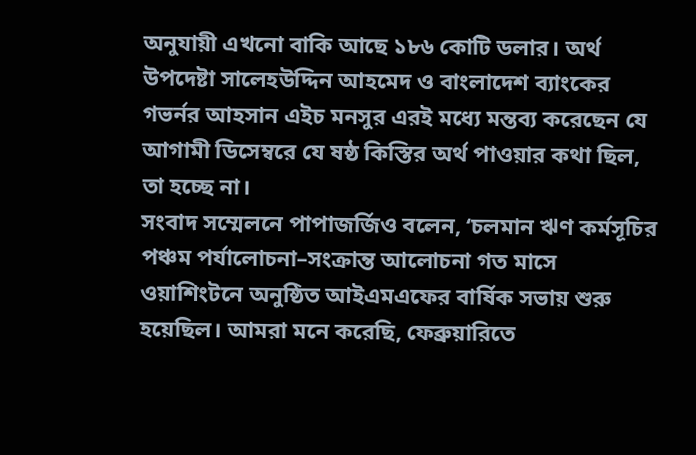অনুযায়ী এখনো বাকি আছে ১৮৬ কোটি ডলার। অর্থ উপদেষ্টা সালেহউদ্দিন আহমেদ ও বাংলাদেশ ব্যাংকের গভর্নর আহসান এইচ মনসুর এরই মধ্যে মন্তব্য করেছেন যে আগামী ডিসেম্বরে যে ষষ্ঠ কিস্তির অর্থ পাওয়ার কথা ছিল, তা হচ্ছে না।
সংবাদ সম্মেলনে পাপাজর্জিও বলেন, ‘চলমান ঋণ কর্মসূচির পঞ্চম পর্যালোচনা–সংক্রান্ত আলোচনা গত মাসে ওয়াশিংটনে অনুষ্ঠিত আইএমএফের বার্ষিক সভায় শুরু হয়েছিল। আমরা মনে করেছি, ফেব্রুয়ারিতে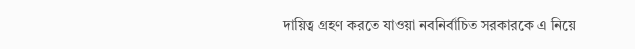দায়িত্ব গ্রহণ করতে যাওয়া নবনির্বাচিত সরকারকে এ নিয়ে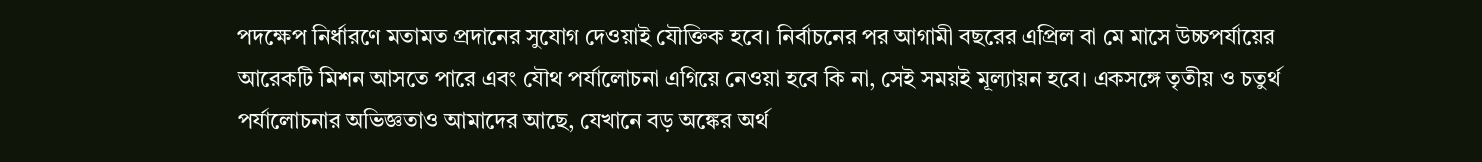পদক্ষেপ নির্ধারণে মতামত প্রদানের সুযোগ দেওয়াই যৌক্তিক হবে। নির্বাচনের পর আগামী বছরের এপ্রিল বা মে মাসে উচ্চপর্যায়ের আরেকটি মিশন আসতে পারে এবং যৌথ পর্যালোচনা এগিয়ে নেওয়া হবে কি না, সেই সময়ই মূল্যায়ন হবে। একসঙ্গে তৃতীয় ও চতুর্থ পর্যালোচনার অভিজ্ঞতাও আমাদের আছে, যেখানে বড় অঙ্কের অর্থ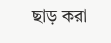ছাড় করা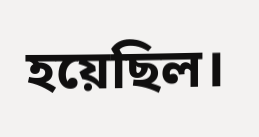হয়েছিল।